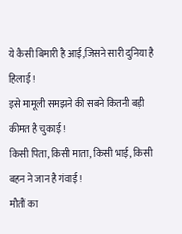ये कैसी बिमारी है आई,जिसने सारी दुनिया है हिलाई !
इसे मामूली समझने की सबने कितनी बड़ी कीमत है चुकाई !
किसी पिता, किसी माता, किसी भाई, किसी बहन ने जान है गंवाई !
मौतौं का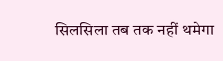सिलसिला तब तक नहीं थमेगा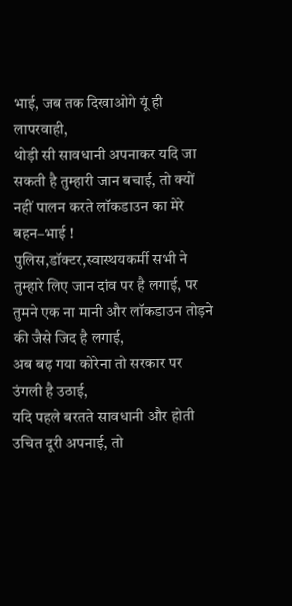भाई, जब तक दिखाओगे यूं ही लापरवाही,
थोड़ी सी सावधानी अपनाकर यदि जा सकती है तुम्हारी जान बचाई, तो क्यों नहीं पालन करते लॉकडाउन का मेरे बहन–भाई !
पुलिस,डॉक्टर,स्वास्थयकर्मी सभी ने तुम्हारे लिए जान दांव पर है लगाई, पर तुमने एक ना मानी और लॉकडाउन तोड़ने की जैसे जिद है लगाई,
अब बढ़ गया कोरेना तो सरकार पर उंगली है उठाई,
यदि पहले बरतते सावधानी और होती उचित दूरी अपनाई, तो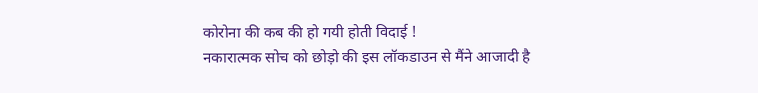कोरोना की कब की हो गयी होती विदाई !
नकारात्मक सोच को छोड़ो की इस लॉकडाउन से मैंने आजादी है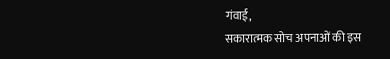गंवाई,
सकारात्मक सोच अपनाओं की इस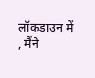लॉकडाउन में , मैंने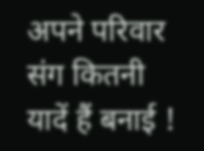अपने परिवार संग कितनी यादें हैं बनाई !